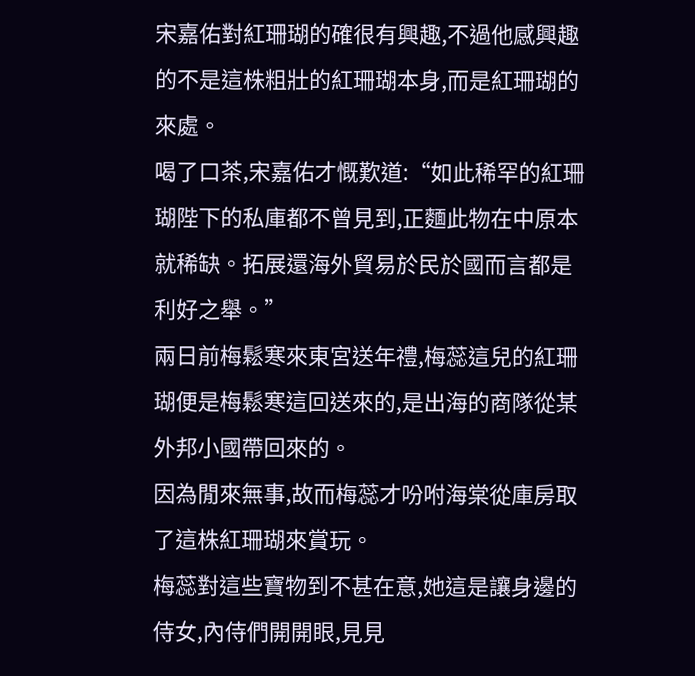宋嘉佑對紅珊瑚的確很有興趣,不過他感興趣的不是這株粗壯的紅珊瑚本身,而是紅珊瑚的來處。
喝了口茶,宋嘉佑才慨歎道:“如此稀罕的紅珊瑚陛下的私庫都不曾見到,正麵此物在中原本就稀缺。拓展還海外貿易於民於國而言都是利好之舉。”
兩日前梅鬆寒來東宮送年禮,梅蕊這兒的紅珊瑚便是梅鬆寒這回送來的,是出海的商隊從某外邦小國帶回來的。
因為閒來無事,故而梅蕊才吩咐海棠從庫房取了這株紅珊瑚來賞玩。
梅蕊對這些寶物到不甚在意,她這是讓身邊的侍女,內侍們開開眼,見見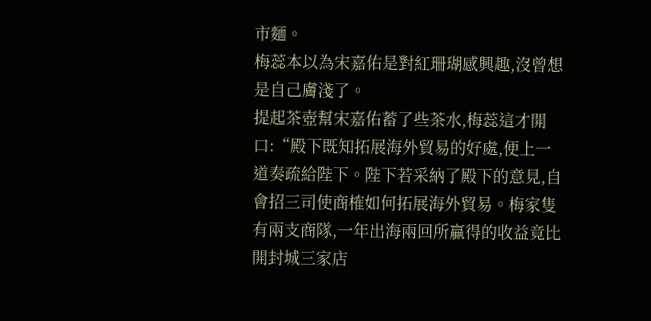市麵。
梅蕊本以為宋嘉佑是對紅珊瑚感興趣,沒曾想是自己膚淺了。
提起茶壺幫宋嘉佑蓄了些茶水,梅蕊這才開口:“殿下既知拓展海外貿易的好處,便上一道奏疏給陛下。陛下若采納了殿下的意見,自會招三司使商榷如何拓展海外貿易。梅家隻有兩支商隊,一年出海兩回所贏得的收益竟比開封城三家店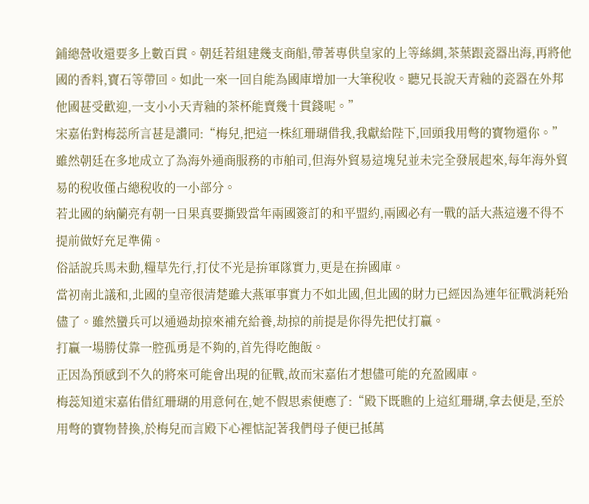鋪總營收還要多上數百貫。朝廷若組建幾支商船,帶著專供皇家的上等絲綢,茶葉跟瓷器出海,再將他國的香料,寶石等帶回。如此一來一回自能為國庫增加一大筆稅收。聽兄長說天青釉的瓷器在外邦他國甚受歡迎,一支小小天青釉的茶杯能賣幾十貫錢呢。”
宋嘉佑對梅蕊所言甚是讚同:“梅兒,把這一株紅珊瑚借我,我獻給陛下,回頭我用彆的寶物還你。”
雖然朝廷在多地成立了為海外通商服務的市舶司,但海外貿易這塊兒並未完全發展起來,每年海外貿易的稅收僅占總稅收的一小部分。
若北國的納蘭亮有朝一日果真要撕毀當年兩國簽訂的和平盟約,兩國必有一戰的話大燕這邊不得不提前做好充足準備。
俗話說兵馬未動,糧草先行,打仗不光是拚軍隊實力,更是在拚國庫。
當初南北議和,北國的皇帝很清楚雖大燕軍事實力不如北國,但北國的財力已經因為連年征戰消耗殆儘了。雖然蠻兵可以通過劫掠來補充給養,劫掠的前提是你得先把仗打贏。
打贏一場勝仗靠一腔孤勇是不夠的,首先得吃飽飯。
正因為預感到不久的將來可能會出現的征戰,故而宋嘉佑才想儘可能的充盈國庫。
梅蕊知道宋嘉佑借紅珊瑚的用意何在,她不假思索便應了:“殿下既瞧的上這紅珊瑚,拿去便是,至於用彆的寶物替換,於梅兒而言殿下心裡惦記著我們母子便已抵萬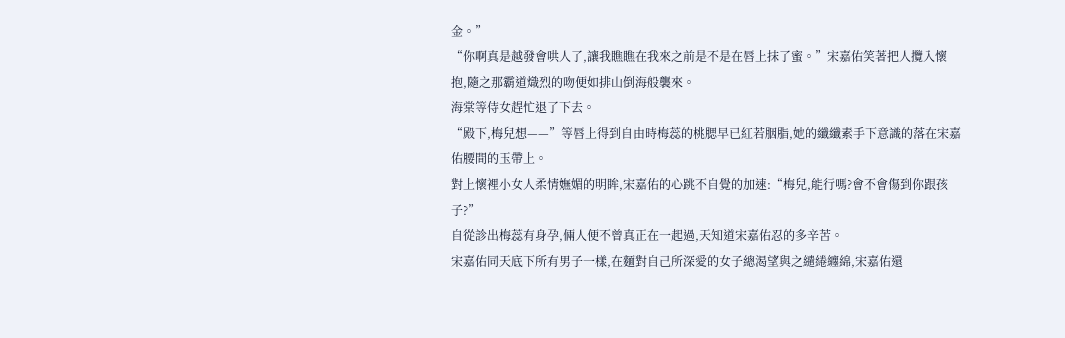金。”
“你啊真是越發會哄人了,讓我瞧瞧在我來之前是不是在唇上抹了蜜。”宋嘉佑笑著把人攬入懷抱,隨之那霸道熾烈的吻便如排山倒海般襲來。
海棠等侍女趕忙退了下去。
“殿下,梅兒想——”等唇上得到自由時梅蕊的桃腮早已紅若胭脂,她的纖纖素手下意識的落在宋嘉佑腰間的玉帶上。
對上懷裡小女人柔情嫵媚的明眸,宋嘉佑的心跳不自覺的加速:“梅兒,能行嗎?會不會傷到你跟孩子?”
自從診出梅蕊有身孕,倆人便不曾真正在一起過,天知道宋嘉佑忍的多辛苦。
宋嘉佑同天底下所有男子一樣,在麵對自己所深愛的女子總渴望與之繾綣纏綿,宋嘉佑還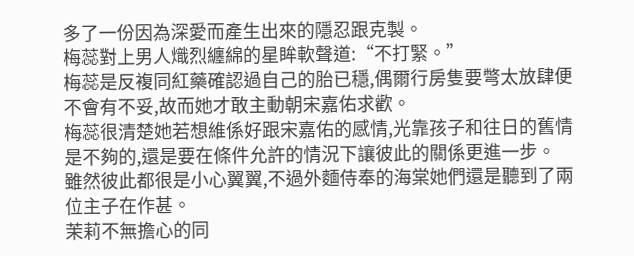多了一份因為深愛而產生出來的隱忍跟克製。
梅蕊對上男人熾烈纏綿的星眸軟聲道:“不打緊。”
梅蕊是反複同紅藥確認過自己的胎已穩,偶爾行房隻要彆太放肆便不會有不妥,故而她才敢主動朝宋嘉佑求歡。
梅蕊很清楚她若想維係好跟宋嘉佑的感情,光靠孩子和往日的舊情是不夠的,還是要在條件允許的情況下讓彼此的關係更進一步。
雖然彼此都很是小心翼翼,不過外麵侍奉的海棠她們還是聽到了兩位主子在作甚。
茉莉不無擔心的同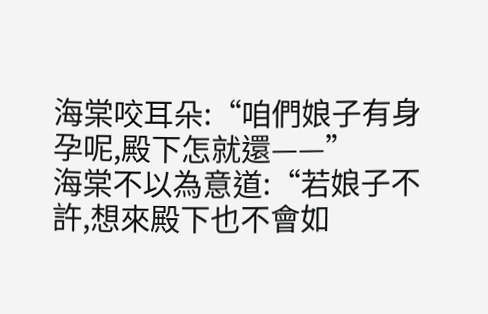海棠咬耳朵:“咱們娘子有身孕呢,殿下怎就還——”
海棠不以為意道:“若娘子不許,想來殿下也不會如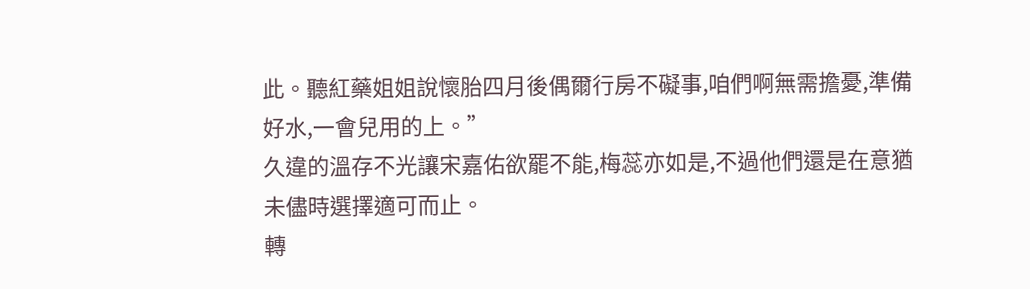此。聽紅藥姐姐說懷胎四月後偶爾行房不礙事,咱們啊無需擔憂,準備好水,一會兒用的上。”
久違的溫存不光讓宋嘉佑欲罷不能,梅蕊亦如是,不過他們還是在意猶未儘時選擇適可而止。
轉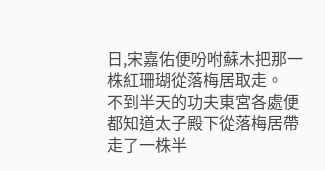日,宋嘉佑便吩咐蘇木把那一株紅珊瑚從落梅居取走。
不到半天的功夫東宮各處便都知道太子殿下從落梅居帶走了一株半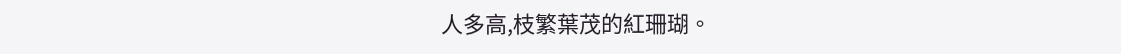人多高,枝繁葉茂的紅珊瑚。